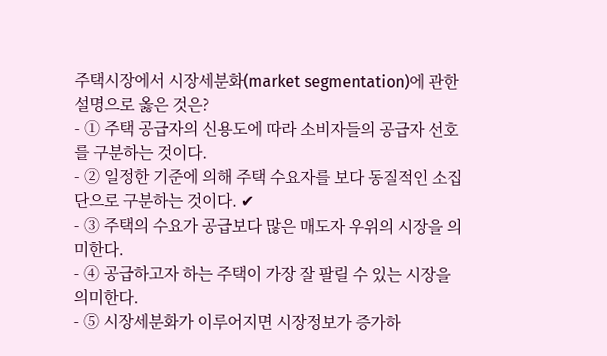주택시장에서 시장세분화(market segmentation)에 관한 설명으로 옳은 것은?
- ① 주택 공급자의 신용도에 따라 소비자들의 공급자 선호를 구분하는 것이다.
- ② 일정한 기준에 의해 주택 수요자를 보다 동질적인 소집단으로 구분하는 것이다. ✔
- ③ 주택의 수요가 공급보다 많은 매도자 우위의 시장을 의미한다.
- ④ 공급하고자 하는 주택이 가장 잘 팔릴 수 있는 시장을 의미한다.
- ⑤ 시장세분화가 이루어지면 시장정보가 증가하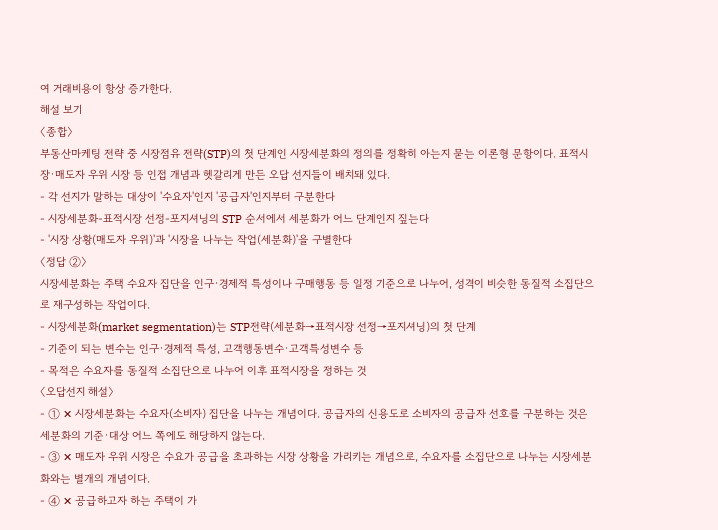여 거래비용이 항상 증가한다.
해설 보기
〈종합〉
부동산마케팅 전략 중 시장점유 전략(STP)의 첫 단계인 시장세분화의 정의를 정확히 아는지 묻는 이론형 문항이다. 표적시장·매도자 우위 시장 등 인접 개념과 헷갈리게 만든 오답 선지들이 배치돼 있다.
- 각 선지가 말하는 대상이 '수요자'인지 '공급자'인지부터 구분한다
- 시장세분화-표적시장 선정-포지셔닝의 STP 순서에서 세분화가 어느 단계인지 짚는다
- '시장 상황(매도자 우위)'과 '시장을 나누는 작업(세분화)'을 구별한다
〈정답 ②〉
시장세분화는 주택 수요자 집단을 인구·경제적 특성이나 구매행동 등 일정 기준으로 나누어, 성격이 비슷한 동질적 소집단으로 재구성하는 작업이다.
- 시장세분화(market segmentation)는 STP전략(세분화→표적시장 선정→포지셔닝)의 첫 단계
- 기준이 되는 변수는 인구·경제적 특성, 고객행동변수·고객특성변수 등
- 목적은 수요자를 동질적 소집단으로 나누어 이후 표적시장을 정하는 것
〈오답선지 해설〉
- ① ✕ 시장세분화는 수요자(소비자) 집단을 나누는 개념이다. 공급자의 신용도로 소비자의 공급자 선호를 구분하는 것은 세분화의 기준·대상 어느 쪽에도 해당하지 않는다.
- ③ ✕ 매도자 우위 시장은 수요가 공급을 초과하는 시장 상황을 가리키는 개념으로, 수요자를 소집단으로 나누는 시장세분화와는 별개의 개념이다.
- ④ ✕ 공급하고자 하는 주택이 가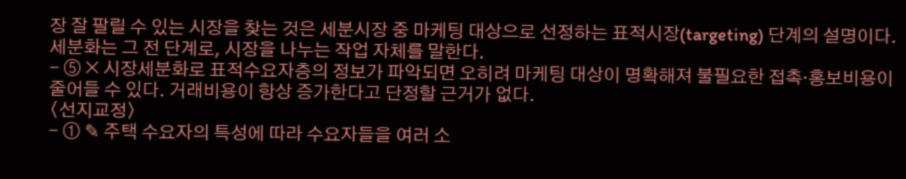장 잘 팔릴 수 있는 시장을 찾는 것은 세분시장 중 마케팅 대상으로 선정하는 표적시장(targeting) 단계의 설명이다. 세분화는 그 전 단계로, 시장을 나누는 작업 자체를 말한다.
- ⑤ ✕ 시장세분화로 표적수요자층의 정보가 파악되면 오히려 마케팅 대상이 명확해져 불필요한 접촉·홍보비용이 줄어들 수 있다. 거래비용이 항상 증가한다고 단정할 근거가 없다.
〈선지교정〉
- ① ✎ 주택 수요자의 특성에 따라 수요자들을 여러 소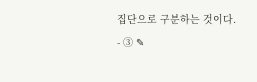집단으로 구분하는 것이다.
- ③ ✎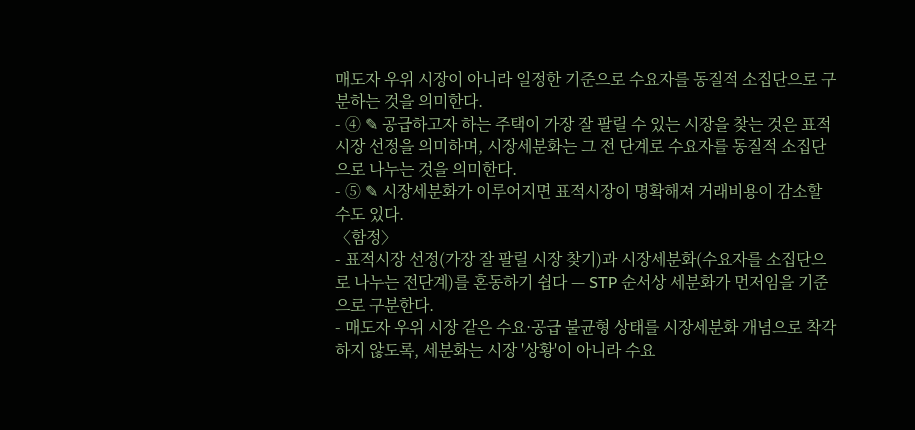매도자 우위 시장이 아니라 일정한 기준으로 수요자를 동질적 소집단으로 구분하는 것을 의미한다.
- ④ ✎ 공급하고자 하는 주택이 가장 잘 팔릴 수 있는 시장을 찾는 것은 표적시장 선정을 의미하며, 시장세분화는 그 전 단계로 수요자를 동질적 소집단으로 나누는 것을 의미한다.
- ⑤ ✎ 시장세분화가 이루어지면 표적시장이 명확해져 거래비용이 감소할 수도 있다.
〈함정〉
- 표적시장 선정(가장 잘 팔릴 시장 찾기)과 시장세분화(수요자를 소집단으로 나누는 전단계)를 혼동하기 쉽다 — STP 순서상 세분화가 먼저임을 기준으로 구분한다.
- 매도자 우위 시장 같은 수요·공급 불균형 상태를 시장세분화 개념으로 착각하지 않도록, 세분화는 시장 '상황'이 아니라 수요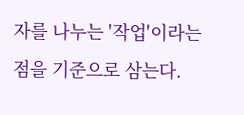자를 나누는 '작업'이라는 점을 기준으로 삼는다.